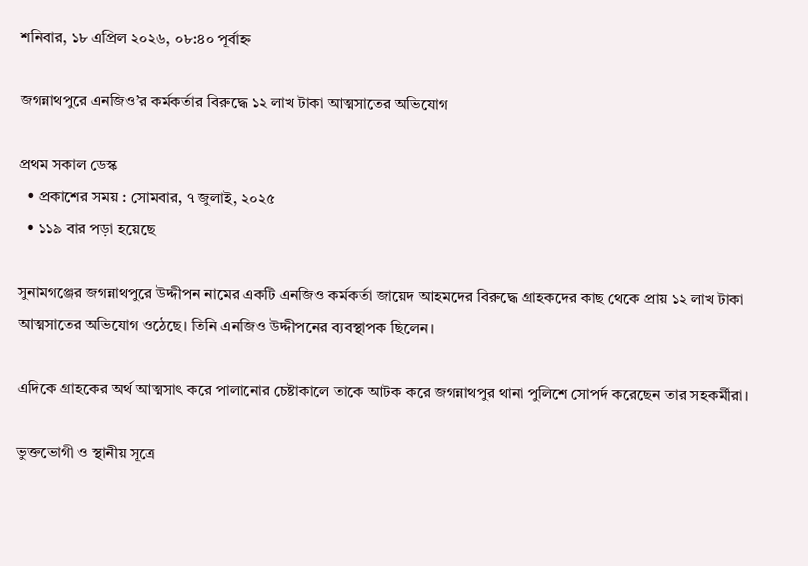শনিবার, ১৮ এপ্রিল ২০২৬, ০৮:৪০ পূর্বাহ্ন

জগন্নাথপুরে এনজিও’র কর্মকর্তার বিরুদ্ধে ১২ লাখ টাকা আত্মসাতের অভিযোগ

প্রথম সকাল ডেস্ক
  • প্রকাশের সময় : সোমবার, ৭ জুলাই, ২০২৫
  • ১১৯ বার পড়া হয়েছে

সুনামগঞ্জের জগন্নাথপুরে উদ্দীপন নামের একটি এনজিও কর্মকর্তা জায়েদ আহমদের বিরুদ্ধে গ্রাহকদের কাছ থেকে প্রায় ১২ লাখ টাকা আত্মসাতের অভিযোগ ওঠেছে। তিনি এনজিও উদ্দীপনের ব্যবস্থাপক ছিলেন।

এদিকে গ্রাহকের অর্থ আত্মসাৎ করে পালানোর চেষ্টাকালে তাকে আটক করে জগন্নাথপুর থানা পুলিশে সোপর্দ করেছেন তার সহকর্মীরা।

ভুক্তভোগী ও স্থানীয় সূত্রে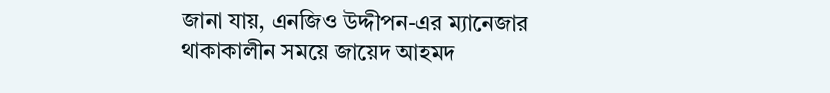জানা যায়, এনজিও উদ্দীপন-এর ম্যানেজার থাকাকালীন সময়ে জায়েদ আহমদ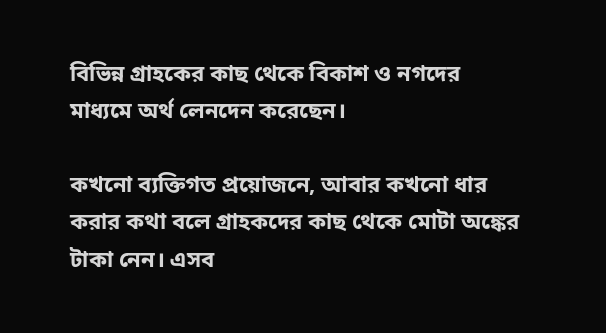বিভিন্ন গ্রাহকের কাছ থেকে বিকাশ ও নগদের মাধ্যমে অর্থ লেনদেন করেছেন।

কখনো ব্যক্তিগত প্রয়োজনে, আবার কখনো ধার করার কথা বলে গ্রাহকদের কাছ থেকে মোটা অঙ্কের টাকা নেন। এসব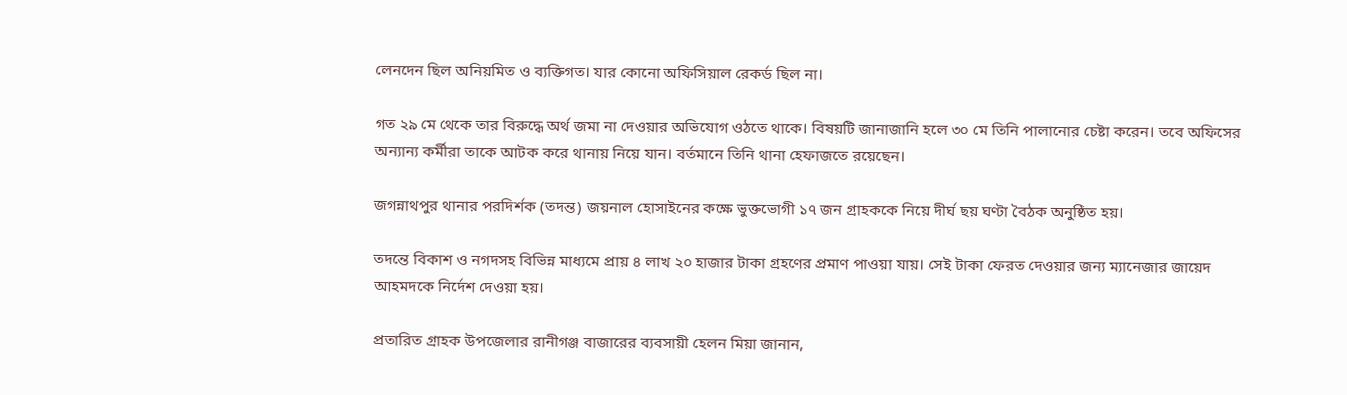লেনদেন ছিল অনিয়মিত ও ব্যক্তিগত। যার কোনো অফিসিয়াল রেকর্ড ছিল না।

গত ২৯ মে থেকে তার বিরুদ্ধে অর্থ জমা না দেওয়ার অভিযোগ ওঠতে থাকে। বিষয়টি জানাজানি হলে ৩০ মে তিনি পালানোর চেষ্টা করেন। তবে অফিসের অন্যান্য কর্মীরা তাকে আটক করে থানায় নিয়ে যান। বর্তমানে তিনি থানা হেফাজতে রয়েছেন।

জগন্নাথপুর থানার পরদির্শক (তদন্ত) জয়নাল হোসাইনের কক্ষে ভুক্তভোগী ১৭ জন গ্রাহককে নিয়ে দীর্ঘ ছয় ঘণ্টা বৈঠক অনুষ্ঠিত হয়।

তদন্তে বিকাশ ও নগদসহ বিভিন্ন মাধ্যমে প্রায় ৪ লাখ ২০ হাজার টাকা গ্রহণের প্রমাণ পাওয়া যায়। সেই টাকা ফেরত দেওয়ার জন্য ম্যানেজার জায়েদ আহমদকে নির্দেশ দেওয়া হয়।

প্রতারিত গ্রাহক উপজেলার রানীগঞ্জ বাজারের ব্যবসায়ী হেলন মিয়া জানান,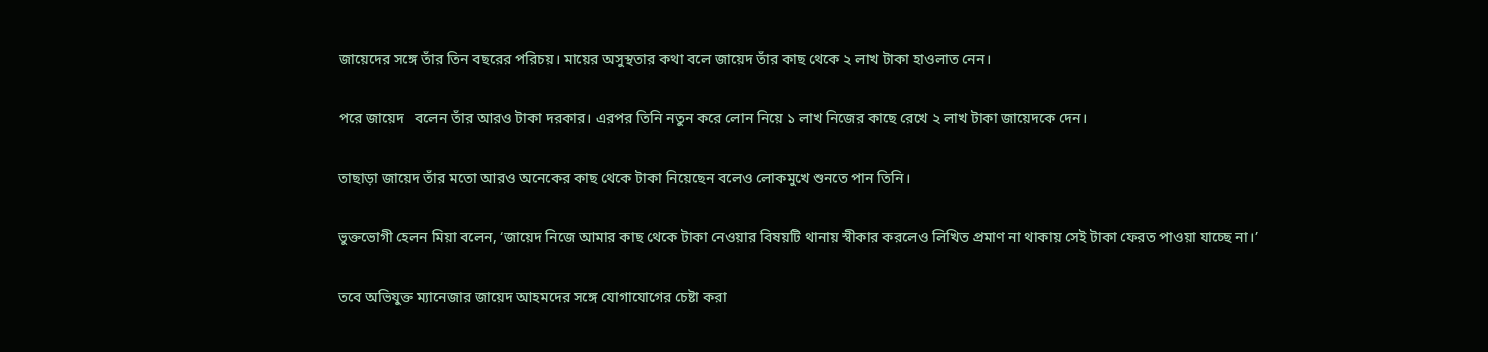জায়েদের সঙ্গে তাঁর তিন বছরের পরিচয়। মায়ের অসুস্থতার কথা বলে জায়েদ তাঁর কাছ থেকে ২ লাখ টাকা হাওলাত নেন।

পরে জায়েদ   বলেন তাঁর আরও টাকা দরকার। এরপর তিনি নতুন করে লোন নিয়ে ১ লাখ নিজের কাছে রেখে ২ লাখ টাকা জায়েদকে দেন।

তাছাড়া জায়েদ তাঁর মতো আরও অনেকের কাছ থেকে টাকা নিয়েছেন বলেও লোকমুখে শুনতে পান তিনি।

ভুক্তভোগী হেলন মিয়া বলেন, ‘জায়েদ নিজে আমার কাছ থেকে টাকা নেওয়ার বিষয়টি থানায় স্বীকার করলেও লিখিত প্রমাণ না থাকায় সেই টাকা ফেরত পাওয়া যাচ্ছে না।’

তবে অভিযুক্ত ম্যানেজার জায়েদ আহমদের সঙ্গে যোগাযোগের চেষ্টা করা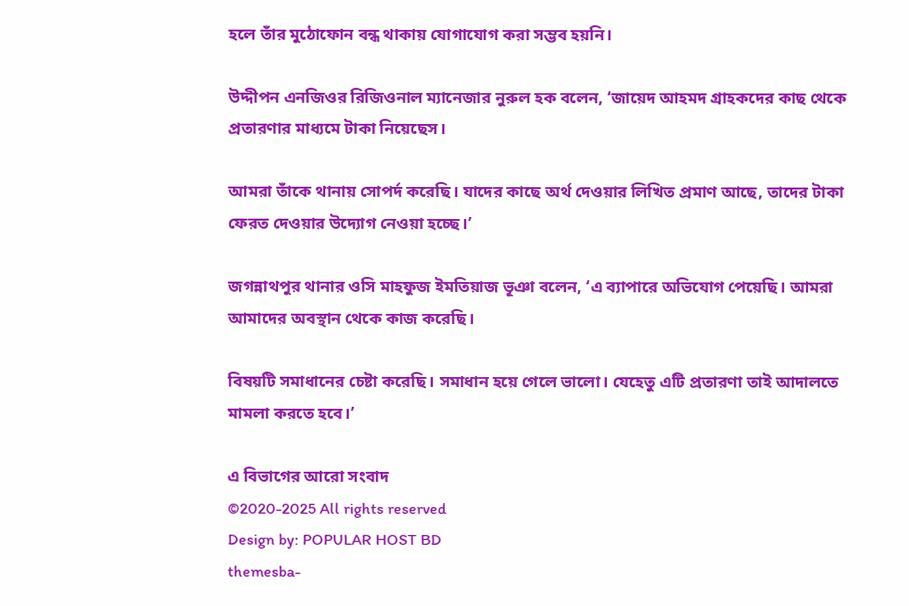হলে তাঁর মুঠোফোন বন্ধ থাকায় যোগাযোগ করা সম্ভব হয়নি।

উদ্দীপন এনজিওর রিজিওনাল ম্যানেজার নুরুল হক বলেন, ‘জায়েদ আহমদ গ্রাহকদের কাছ থেকে প্রতারণার মাধ্যমে টাকা নিয়েছেস।

আমরা তাঁকে থানায় সোপর্দ করেছি। যাদের কাছে অর্থ দেওয়ার লিখিত প্রমাণ আছে, তাদের টাকা ফেরত দেওয়ার উদ্যোগ নেওয়া হচ্ছে।’

জগন্নাথপুর থানার ওসি মাহফুজ ইমতিয়াজ ভূঞা বলেন, ‘এ ব্যাপারে অভিযোগ পেয়েছি। আমরা আমাদের অবস্থান থেকে কাজ করেছি।

বিষয়টি সমাধানের চেষ্টা করেছি। সমাধান হয়ে গেলে ভালো। যেহেতু এটি প্রতারণা তাই আদালতে মামলা করতে হবে।’

এ বিভাগের আরো সংবাদ
©2020-2025 All rights reserved
Design by: POPULAR HOST BD
themesba-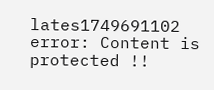lates1749691102
error: Content is protected !!